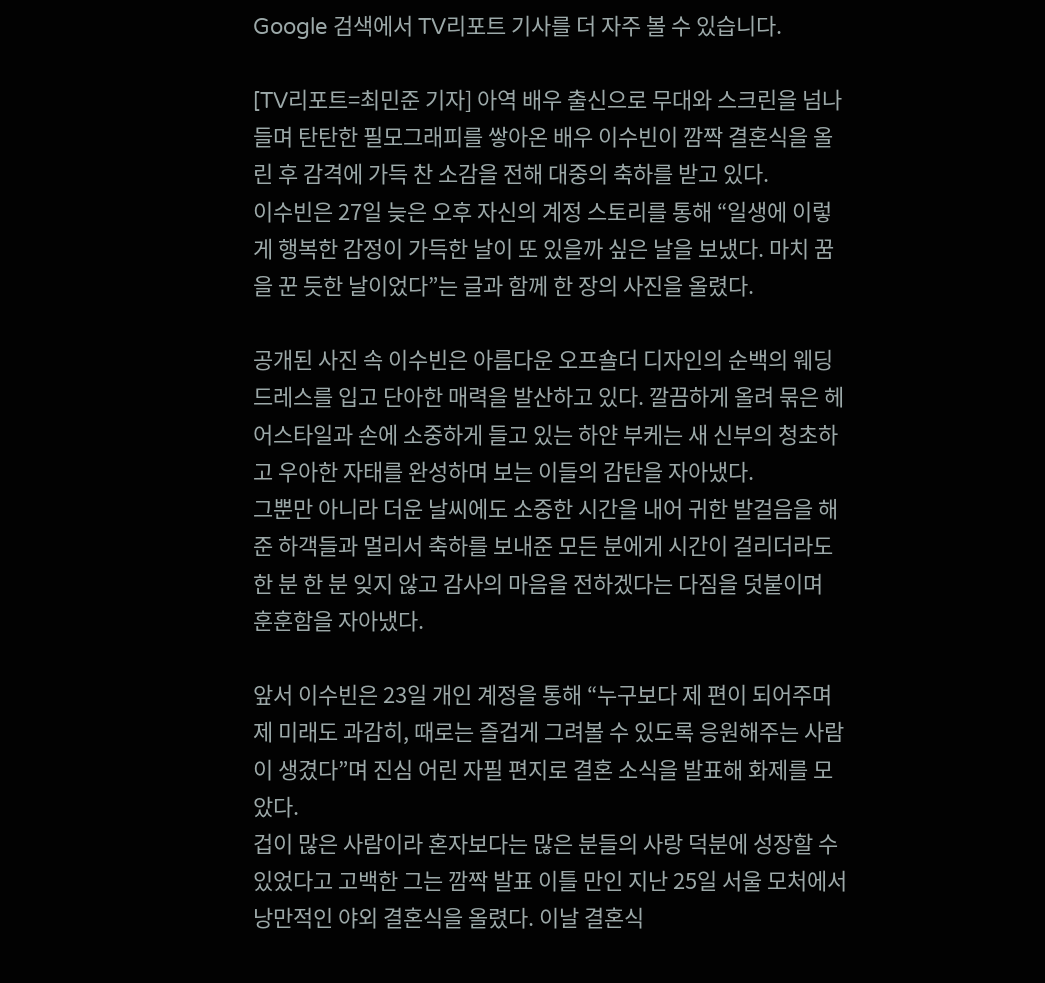Google 검색에서 TV리포트 기사를 더 자주 볼 수 있습니다.

[TV리포트=최민준 기자] 아역 배우 출신으로 무대와 스크린을 넘나들며 탄탄한 필모그래피를 쌓아온 배우 이수빈이 깜짝 결혼식을 올린 후 감격에 가득 찬 소감을 전해 대중의 축하를 받고 있다.
이수빈은 27일 늦은 오후 자신의 계정 스토리를 통해 “일생에 이렇게 행복한 감정이 가득한 날이 또 있을까 싶은 날을 보냈다. 마치 꿈을 꾼 듯한 날이었다”는 글과 함께 한 장의 사진을 올렸다.

공개된 사진 속 이수빈은 아름다운 오프숄더 디자인의 순백의 웨딩드레스를 입고 단아한 매력을 발산하고 있다. 깔끔하게 올려 묶은 헤어스타일과 손에 소중하게 들고 있는 하얀 부케는 새 신부의 청초하고 우아한 자태를 완성하며 보는 이들의 감탄을 자아냈다.
그뿐만 아니라 더운 날씨에도 소중한 시간을 내어 귀한 발걸음을 해준 하객들과 멀리서 축하를 보내준 모든 분에게 시간이 걸리더라도 한 분 한 분 잊지 않고 감사의 마음을 전하겠다는 다짐을 덧붙이며 훈훈함을 자아냈다.

앞서 이수빈은 23일 개인 계정을 통해 “누구보다 제 편이 되어주며 제 미래도 과감히, 때로는 즐겁게 그려볼 수 있도록 응원해주는 사람이 생겼다”며 진심 어린 자필 편지로 결혼 소식을 발표해 화제를 모았다.
겁이 많은 사람이라 혼자보다는 많은 분들의 사랑 덕분에 성장할 수 있었다고 고백한 그는 깜짝 발표 이틀 만인 지난 25일 서울 모처에서 낭만적인 야외 결혼식을 올렸다. 이날 결혼식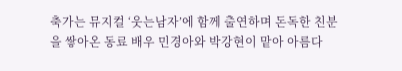축가는 뮤지컬 ‘웃는남자’에 함께 출연하며 돈독한 친분을 쌓아온 동료 배우 민경아와 박강현이 맡아 아름다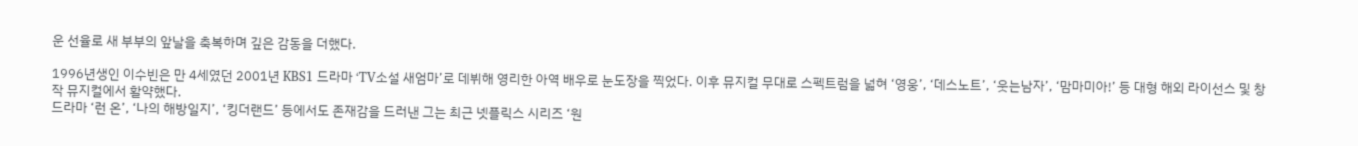운 선율로 새 부부의 앞날을 축복하며 깊은 감동을 더했다.

1996년생인 이수빈은 만 4세였던 2001년 KBS1 드라마 ‘TV소설 새엄마’로 데뷔해 영리한 아역 배우로 눈도장을 찍었다. 이후 뮤지컬 무대로 스펙트럼을 넓혀 ‘영웅’, ‘데스노트’, ‘웃는남자’, ‘맘마미아!’ 등 대형 해외 라이선스 및 창작 뮤지컬에서 활약했다.
드라마 ‘런 온’, ‘나의 해방일지’, ‘킹더랜드’ 등에서도 존재감을 드러낸 그는 최근 넷플릭스 시리즈 ‘원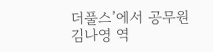더풀스’에서 공무원 김나영 역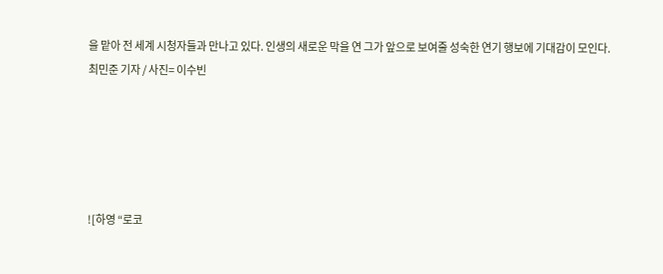을 맡아 전 세계 시청자들과 만나고 있다. 인생의 새로운 막을 연 그가 앞으로 보여줄 성숙한 연기 행보에 기대감이 모인다.
최민준 기자 / 사진= 이수빈





![하영 “로코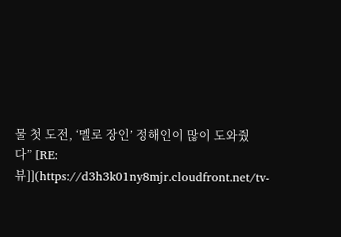물 첫 도전, ‘멜로 장인’ 정해인이 많이 도와줬다” [RE:뷰]](https://d3h3k01ny8mjr.cloudfront.net/tv-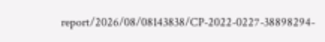report/2026/08/08143838/CP-2022-0227-38898294-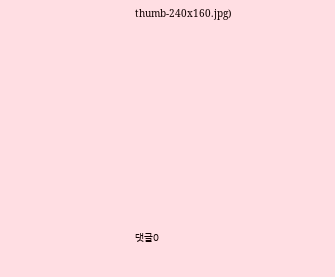thumb-240x160.jpg)













댓글0